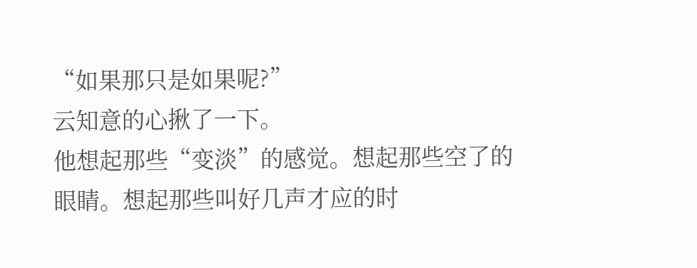“如果那只是如果呢?”
云知意的心揪了一下。
他想起那些“变淡”的感觉。想起那些空了的眼睛。想起那些叫好几声才应的时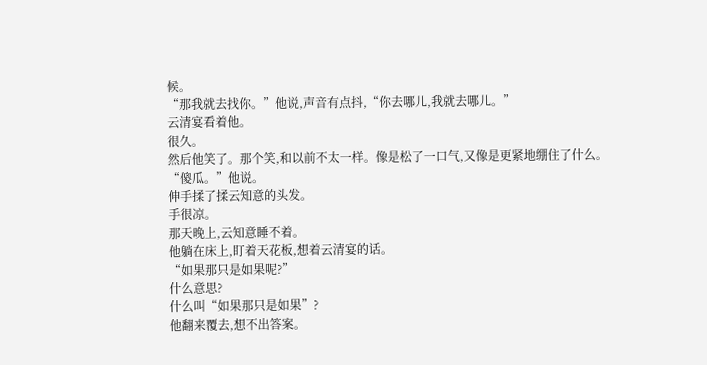候。
“那我就去找你。”他说,声音有点抖,“你去哪儿,我就去哪儿。”
云清宴看着他。
很久。
然后他笑了。那个笑,和以前不太一样。像是松了一口气,又像是更紧地绷住了什么。
“傻瓜。”他说。
伸手揉了揉云知意的头发。
手很凉。
那天晚上,云知意睡不着。
他躺在床上,盯着天花板,想着云清宴的话。
“如果那只是如果呢?”
什么意思?
什么叫“如果那只是如果”?
他翻来覆去,想不出答案。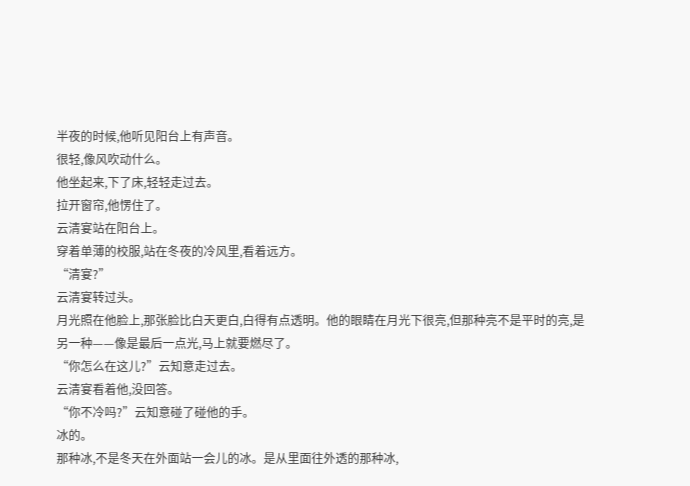半夜的时候,他听见阳台上有声音。
很轻,像风吹动什么。
他坐起来,下了床,轻轻走过去。
拉开窗帘,他愣住了。
云清宴站在阳台上。
穿着单薄的校服,站在冬夜的冷风里,看着远方。
“清宴?”
云清宴转过头。
月光照在他脸上,那张脸比白天更白,白得有点透明。他的眼睛在月光下很亮,但那种亮不是平时的亮,是另一种——像是最后一点光,马上就要燃尽了。
“你怎么在这儿?”云知意走过去。
云清宴看着他,没回答。
“你不冷吗?”云知意碰了碰他的手。
冰的。
那种冰,不是冬天在外面站一会儿的冰。是从里面往外透的那种冰,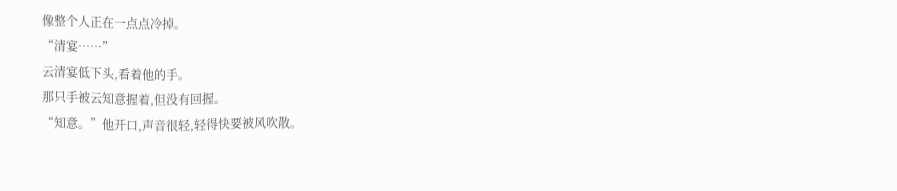像整个人正在一点点冷掉。
“清宴……”
云清宴低下头,看着他的手。
那只手被云知意握着,但没有回握。
“知意。”他开口,声音很轻,轻得快要被风吹散。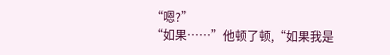“嗯?”
“如果……”他顿了顿,“如果我是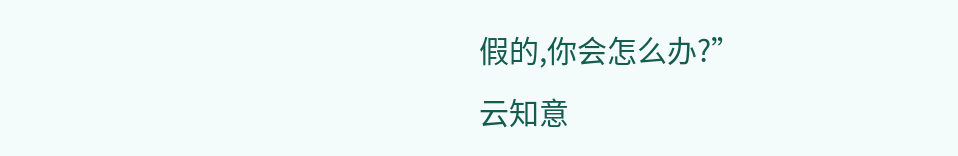假的,你会怎么办?”
云知意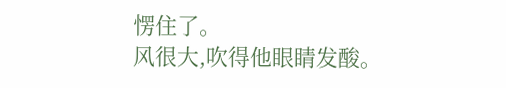愣住了。
风很大,吹得他眼睛发酸。